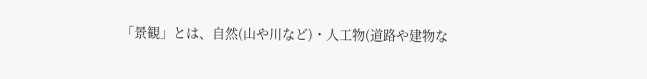「景観」とは、自然(山や川など)・人工物(道路や建物な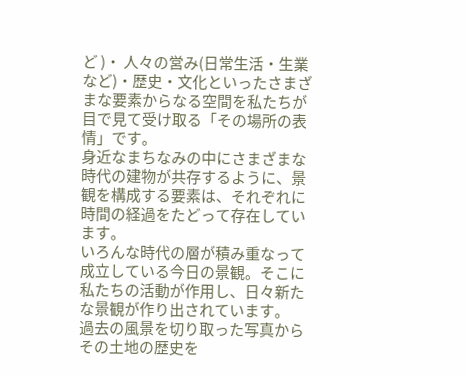ど )・ 人々の営み(日常生活・生業など)・歴史・文化といったさまざまな要素からなる空間を私たちが目で見て受け取る「その場所の表情」です。
身近なまちなみの中にさまざまな時代の建物が共存するように、景観を構成する要素は、それぞれに時間の経過をたどって存在しています。
いろんな時代の層が積み重なって成立している今日の景観。そこに私たちの活動が作用し、日々新たな景観が作り出されています。
過去の風景を切り取った写真からその土地の歴史を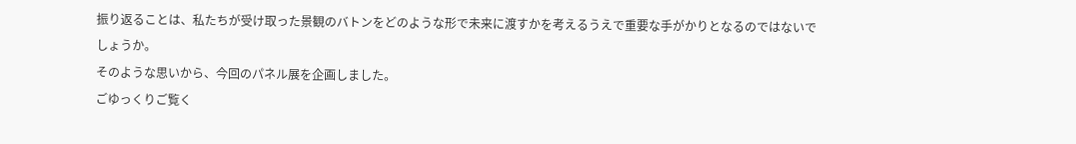振り返ることは、私たちが受け取った景観のバトンをどのような形で未来に渡すかを考えるうえで重要な手がかりとなるのではないでしょうか。
そのような思いから、今回のパネル展を企画しました。
ごゆっくりご覧く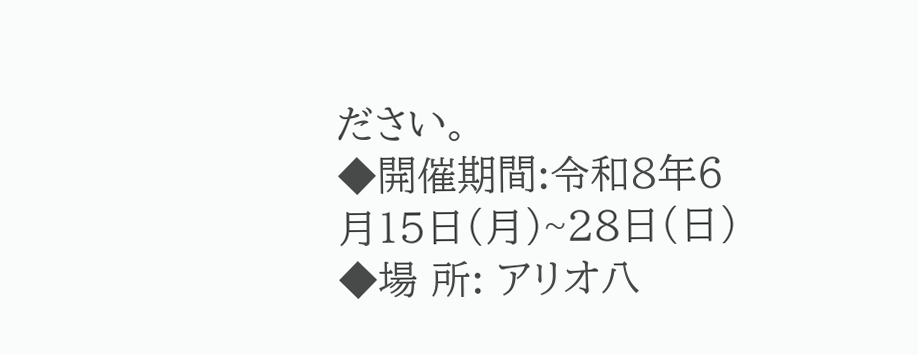ださい。
◆開催期間:令和8年6月15日(月)~28日(日)
◆場 所: アリオ八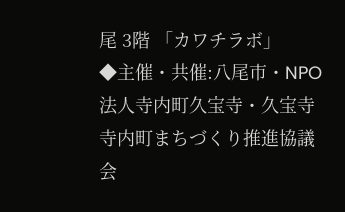尾 3階 「カワチラボ」
◆主催・共催:八尾市・NPO法人寺内町久宝寺・久宝寺寺内町まちづくり推進協議会